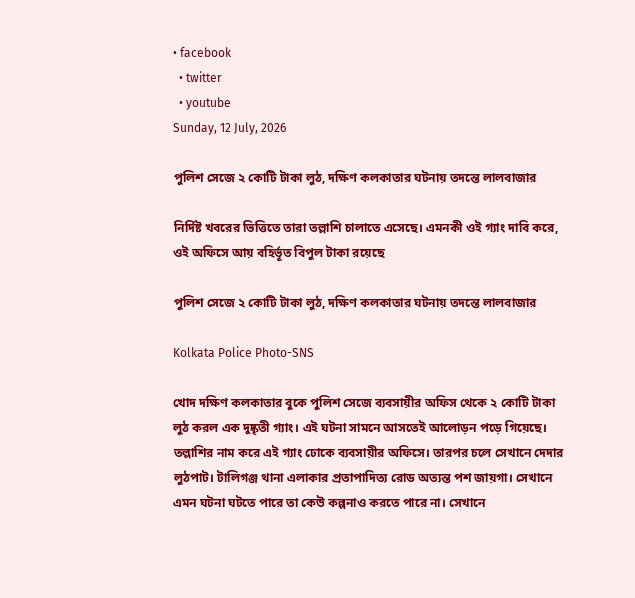• facebook
  • twitter
  • youtube
Sunday, 12 July, 2026

পুলিশ সেজে ২ কোটি টাকা লুঠ, দক্ষিণ কলকাতার ঘটনায় তদন্তে লালবাজার

নির্দিষ্ট খবরের ভিত্তিতে তারা তল্লাশি চালাতে এসেছে। এমনকী ওই গ্যাং দাবি করে, ওই অফিসে আয় বহির্ভূত বিপুল টাকা রয়েছে

পুলিশ সেজে ২ কোটি টাকা লুঠ, দক্ষিণ কলকাতার ঘটনায় তদন্তে লালবাজার

Kolkata Police Photo-SNS

খোদ দক্ষিণ কলকাতার বুকে পুলিশ সেজে ব্যবসায়ীর অফিস থেকে ২ কোটি টাকা লুঠ করল এক দুষ্কৃতী গ্যাং। এই ঘটনা সামনে আসতেই আলোড়ন পড়ে গিয়েছে। তল্লাশির নাম করে এই গ্যাং ঢোকে ব্যবসায়ীর অফিসে। তারপর চলে সেখানে দেদার লুঠপাট। টালিগঞ্জ থানা এলাকার প্রতাপাদিত্য রোড অত্যন্ত পশ জায়গা। সেখানে এমন ঘটনা ঘটতে পারে তা কেউ কল্পনাও করতে পারে না। সেখানে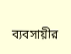ব্যবসায়ীর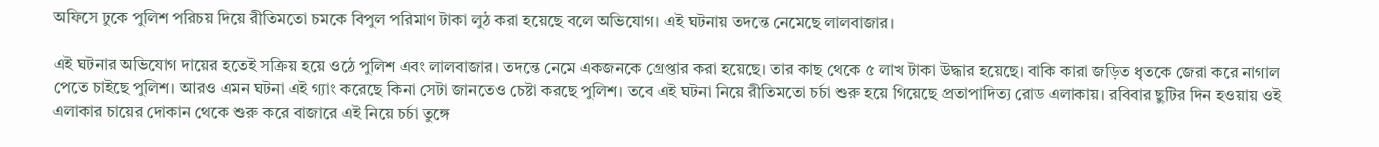অফিসে ঢুকে পুলিশ পরিচয় দিয়ে রীতিমতো চমকে বিপুল পরিমাণ টাকা লুঠ করা হয়েছে বলে অভিযোগ। এই ঘটনায় তদন্তে নেমেছে লালবাজার।

এই ঘটনার অভিযোগ দায়ের হতেই সক্রিয় হয়ে ওঠে পুলিশ এবং লালবাজার। তদন্তে নেমে একজনকে গ্রেপ্তার করা হয়েছে। তার কাছ থেকে ৫ লাখ টাকা উদ্ধার হয়েছে। বাকি কারা জড়িত ধৃতকে জেরা করে নাগাল পেতে চাইছে পুলিশ। আরও এমন ঘটনা এই গ্যাং করেছে কিনা সেটা জানতেও চেষ্টা করছে পুলিশ। তবে এই ঘটনা নিয়ে রীতিমতো চর্চা শুরু হয়ে গিয়েছে প্রতাপাদিত্য রোড এলাকায়। রবিবার ছুটির দিন হওয়ায় ওই এলাকার চায়ের দোকান থেকে শুরু করে বাজারে এই নিয়ে চর্চা তুঙ্গে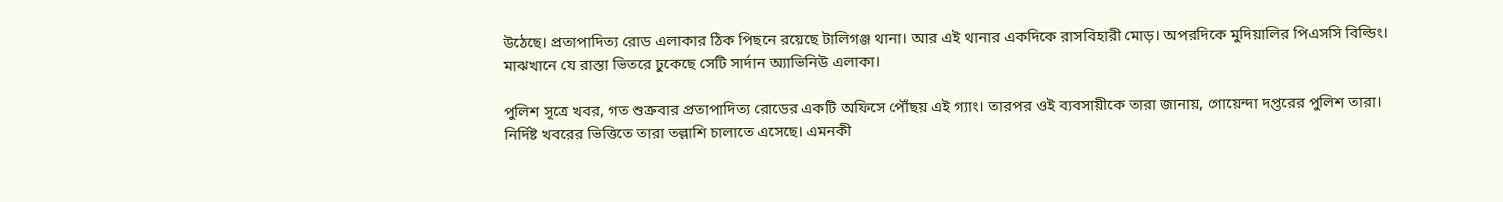উঠেছে। প্রতাপাদিত্য রোড এলাকার ঠিক পিছনে রয়েছে টালিগঞ্জ থানা। আর এই থানার একদিকে রাসবিহারী মোড়। অপরদিকে মুদিয়ালির পিএসসি বিল্ডিং। মাঝখানে যে রাস্তা ভিতরে ঢুকেছে সেটি সার্দান অ্যাভিনিউ এলাকা।

পুলিশ সূত্রে খবর, গত শুক্রবার প্রতাপাদিত্য রোডের একটি অফিসে পৌঁছয় এই গ্যাং। তারপর ওই ব্যবসায়ীকে তারা জানায়, গোয়েন্দা দপ্তরের পুলিশ তারা। নির্দিষ্ট খবরের ভিত্তিতে তারা তল্লাশি চালাতে এসেছে। এমনকী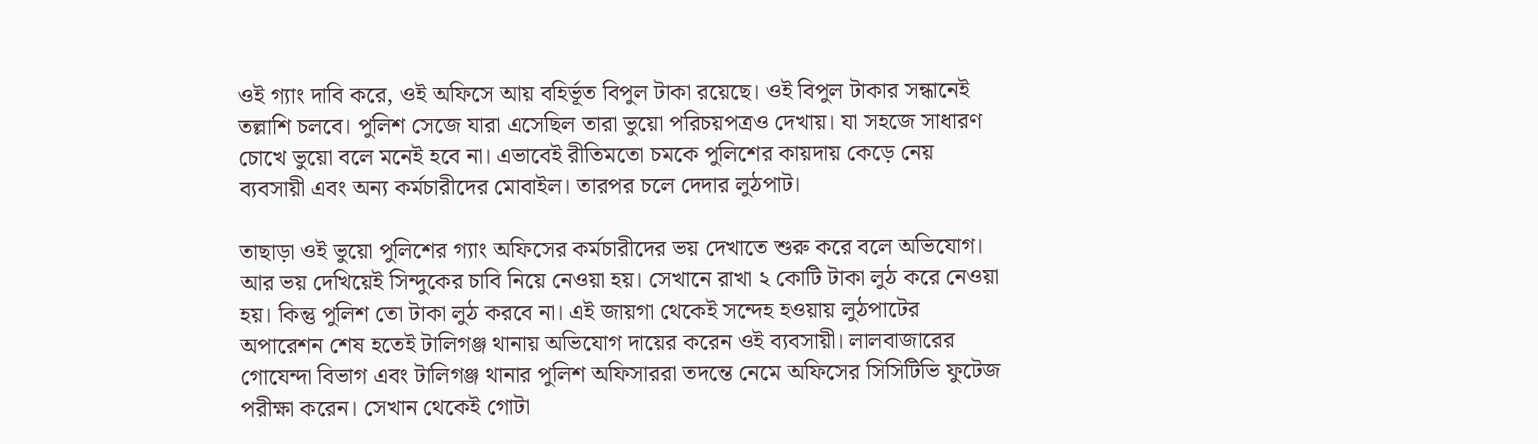ওই গ্যাং দাবি করে, ওই অফিসে আয় বহির্ভূত বিপুল টাকা রয়েছে। ওই বিপুল টাকার সন্ধানেই তল্লাশি চলবে। পুলিশ সেজে যারা এসেছিল তারা ভুয়ো পরিচয়পত্রও দেখায়। যা সহজে সাধারণ চোখে ভুয়ো বলে মনেই হবে না। এভাবেই রীতিমতো চমকে পুলিশের কায়দায় কেড়ে নেয় ব্যবসায়ী এবং অন্য কর্মচারীদের মোবাইল। তারপর চলে দেদার লুঠপাট।

তাছাড়া ওই ভুয়ো পুলিশের গ্যাং অফিসের কর্মচারীদের ভয় দেখাতে শুরু করে বলে অভিযোগ। আর ভয় দেখিয়েই সিন্দুকের চাবি নিয়ে নেওয়া হয়। সেখানে রাখা ২ কোটি টাকা লুঠ করে নেওয়া হয়। কিন্তু পুলিশ তো টাকা লুঠ করবে না। এই জায়গা থেকেই সন্দেহ হওয়ায় লুঠপাটের অপারেশন শেষ হতেই টালিগঞ্জ থানায় অভিযোগ দায়ের করেন ওই ব্যবসায়ী। লালবাজারের গোযেন্দা বিভাগ এবং টালিগঞ্জ থানার পুলিশ অফিসাররা তদন্তে নেমে অফিসের সিসিটিভি ফুটেজ পরীক্ষা করেন। সেখান থেকেই গোটা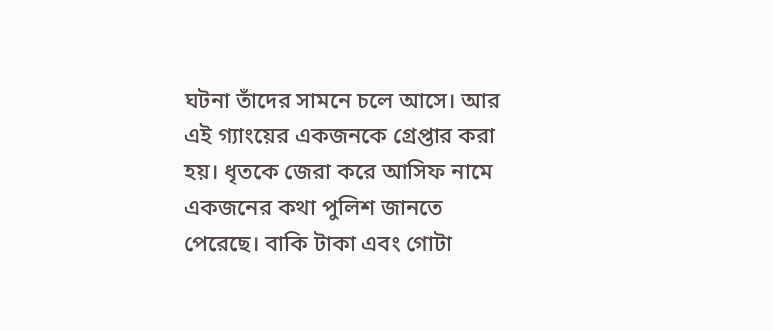ঘটনা তাঁদের সামনে চলে আসে। আর এই গ্যাংয়ের একজনকে গ্রেপ্তার করা হয়। ধৃতকে জেরা করে আসিফ নামে একজনের কথা পুলিশ জানতে পেরেছে। বাকি টাকা এবং গোটা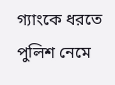গ্যাংকে ধরতে পুলিশ নেমে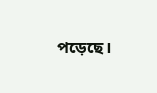পড়েছে।